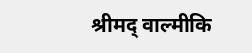श्रीमद् वाल्मीकि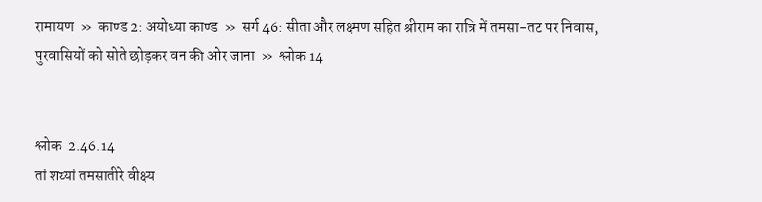रामायण  »  काण्ड 2: अयोध्या काण्ड  »  सर्ग 46: सीता और लक्ष्मण सहित श्रीराम का रात्रि में तमसा-तट पर निवास, पुरवासियों को सोते छोड़कर वन की ओर जाना  »  श्लोक 14


श्लोक  2.46.14
तां शय्यां तमसातीरे वीक्ष्य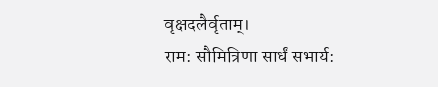वृक्षदलैर्वृताम्।
राम: सौमित्रिणा सार्धं सभार्य: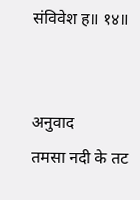संविवेश ह॥ १४॥


अनुवाद
तमसा नदी के तट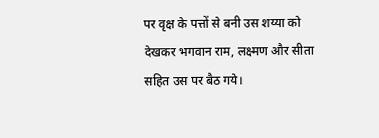पर वृक्ष के पत्तों से बनी उस शय्या को देखकर भगवान राम, लक्ष्मण और सीता सहित उस पर बैठ गये।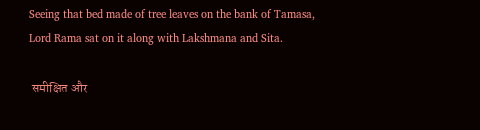Seeing that bed made of tree leaves on the bank of Tamasa, Lord Rama sat on it along with Lakshmana and Sita.

 समीक्षित और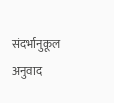संदर्भानुकूल अनुवाद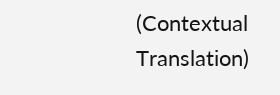(Contextual Translation)